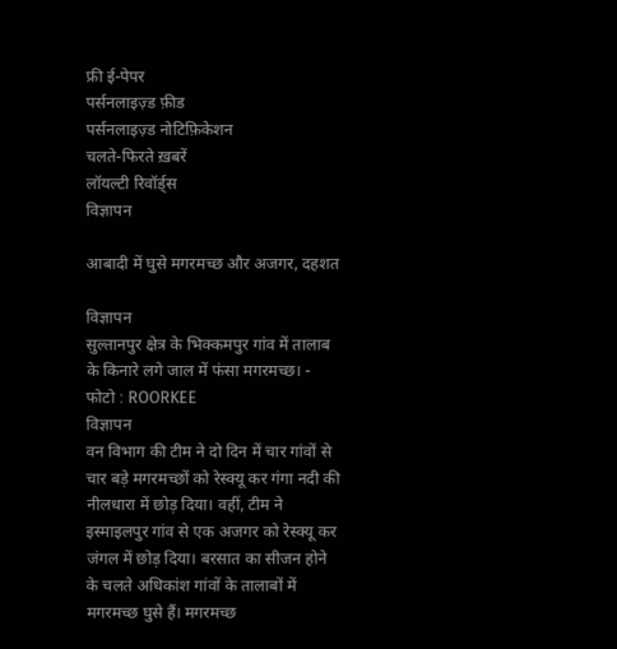फ्री ई-पेपर
पर्सनलाइज़्ड फ़ीड
पर्सनलाइज़्ड नोटिफ़िकेशन
चलते-फिरते ख़बरें
लॉयल्टी रिवॉर्ड्स
विज्ञापन

आबादी में घुसे मगरमच्छ और अजगर, दहशत

विज्ञापन
सुल्तानपुर क्षेत्र के भिक्कमपुर गांव में तालाब के किनारे लगे जाल में फंसा मगरमच्छ। - फोटो : ROORKEE
विज्ञापन
वन विभाग की टीम ने दो दिन में चार गांवों से चार बड़े मगरमच्छों को रेस्क्यू कर गंगा नदी की नीलधारा में छोड़ दिया। वहीं, टीम ने इस्माइलपुर गांव से एक अजगर को रेस्क्यू कर जंगल में छोड़ दिया। बरसात का सीजन होने के चलते अधिकांश गांवों के तालाबों में मगरमच्छ घुसे हैं। मगरमच्छ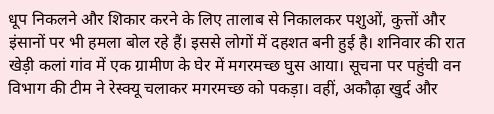धूप निकलने और शिकार करने के लिए तालाब से निकालकर पशुओं, कुत्तों और इंसानों पर भी हमला बोल रहे हैं। इससे लोगों में दहशत बनी हुई है। शनिवार की रात खेड़ी कलां गांव में एक ग्रामीण के घेर में मगरमच्छ घुस आया। सूचना पर पहुंची वन विभाग की टीम ने रेस्क्यू चलाकर मगरमच्छ को पकड़ा। वहीं, अकौढ़ा खुर्द और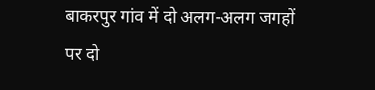बाकरपुर गांव में दो अलग-अलग जगहों पर दो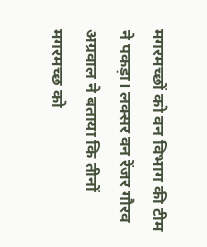मगरमच्छों को वन विभाग की टीम ने पकड़ा। लक्सर वन रेंजर गौरव अग्रवाल ने बताया कि तीनों मगरमच्छ को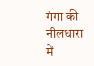गंगा की नीलधारा में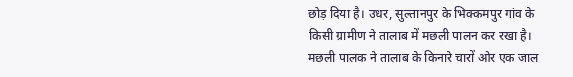छोड़ दिया है। उधर, सुल्तानपुर के भिक्कमपुर गांव के किसी ग्रामीण ने तालाब में मछली पालन कर रखा है। मछली पालक ने तालाब के किनारे चारों ओर एक जाल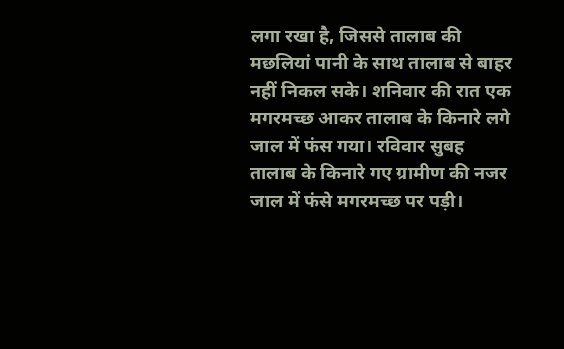लगा रखा है, जिससे तालाब की मछलियां पानी के साथ तालाब से बाहर नहीं निकल सके। शनिवार की रात एक मगरमच्छ आकर तालाब के किनारे लगे जाल में फंस गया। रविवार सुबह तालाब के किनारे गए ग्रामीण की नजर जाल में फंसे मगरमच्छ पर पड़ी।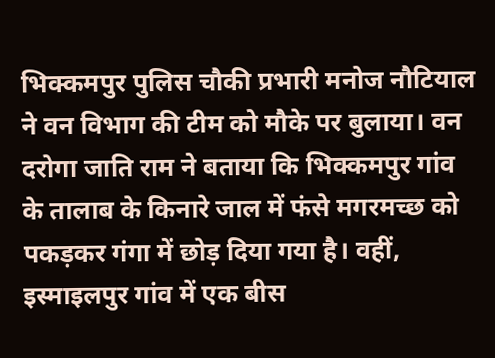भिक्कमपुर पुलिस चौकी प्रभारी मनोज नौटियाल ने वन विभाग की टीम को मौके पर बुलाया। वन दरोगा जाति राम ने बताया कि भिक्कमपुर गांव के तालाब के किनारे जाल में फंसे मगरमच्छ को पकड़कर गंगा में छोड़ दिया गया है। वहीं, इस्माइलपुर गांव में एक बीस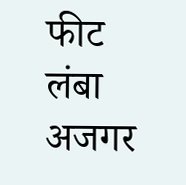फीट लंबा अजगर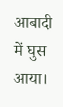आबादी में घुस आया।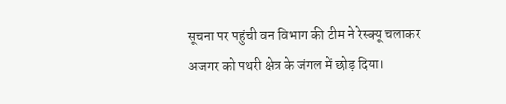सूचना पर पहुंची वन विभाग की टीम ने रेस्क्यू चलाकर अजगर को पथरी क्षेत्र के जंगल में छोड़ दिया।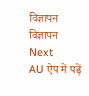विज्ञापन
विज्ञापन
Next
AU ऐप में पढ़ें